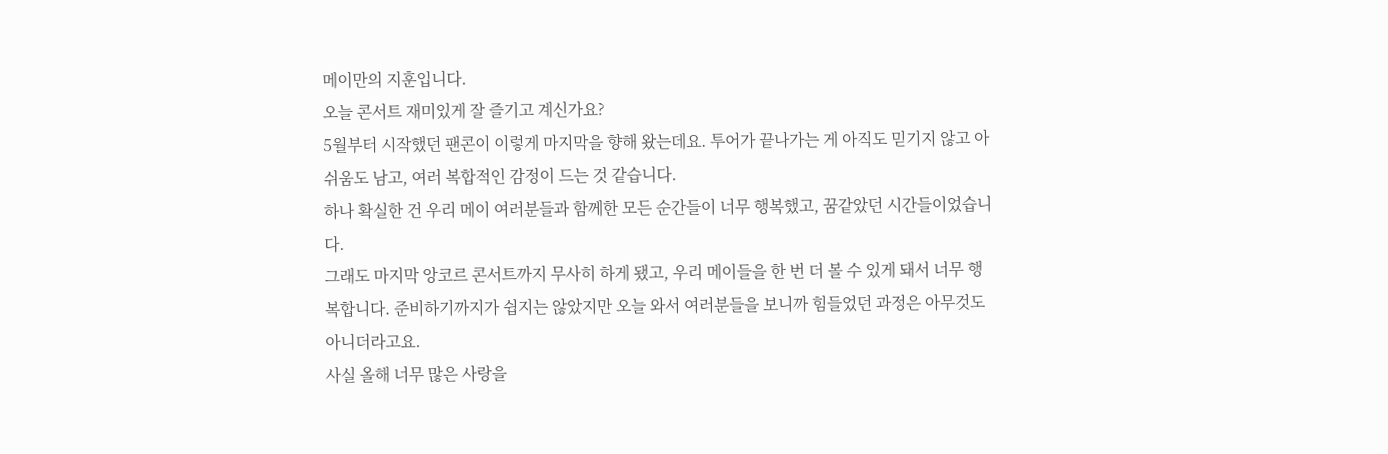메이만의 지훈입니다.
오늘 콘서트 재미있게 잘 즐기고 계신가요?
5월부터 시작했던 팬콘이 이렇게 마지막을 향해 왔는데요. 투어가 끝나가는 게 아직도 믿기지 않고 아쉬움도 남고, 여러 복합적인 감정이 드는 것 같습니다.
하나 확실한 건 우리 메이 여러분들과 함께한 모든 순간들이 너무 행복했고, 꿈같았던 시간들이었습니다.
그래도 마지막 앙코르 콘서트까지 무사히 하게 됐고, 우리 메이들을 한 번 더 볼 수 있게 돼서 너무 행복합니다. 준비하기까지가 쉽지는 않았지만 오늘 와서 여러분들을 보니까 힘들었던 과정은 아무것도 아니더라고요.
사실 올해 너무 많은 사랑을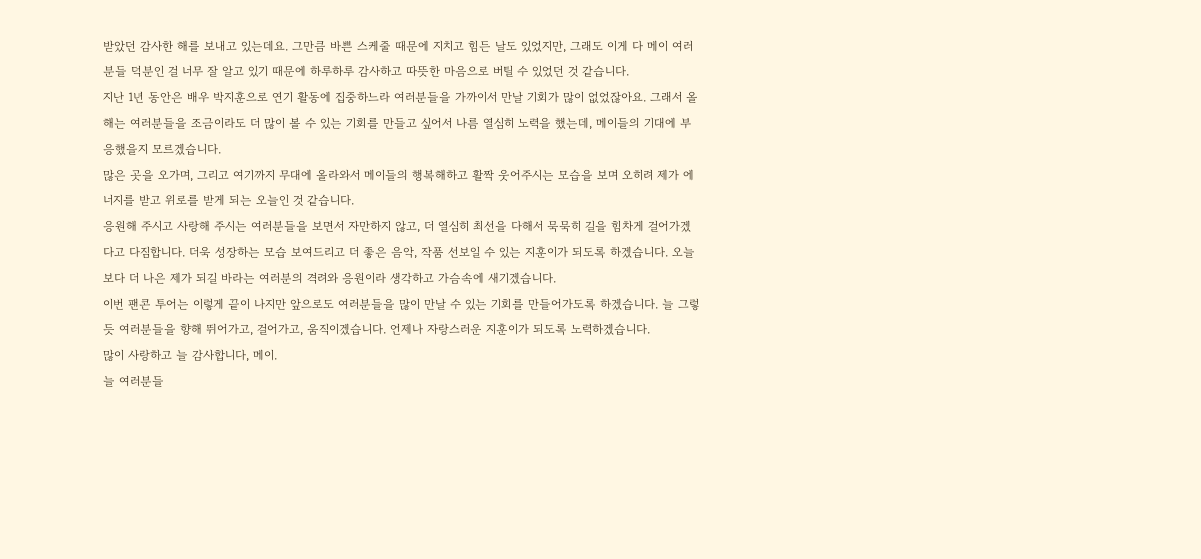받았던 감사한 해를 보내고 있는데요. 그만큼 바쁜 스케줄 때문에 지치고 힘든 날도 있었지만, 그래도 이게 다 메이 여러분들 덕분인 걸 너무 잘 알고 있기 때문에 하루하루 감사하고 따뜻한 마음으로 버틸 수 있었던 것 같습니다.
지난 1년 동안은 배우 박지훈으로 연기 활동에 집중하느라 여러분들을 가까이서 만날 기회가 많이 없었잖아요. 그래서 올해는 여러분들을 조금이라도 더 많이 볼 수 있는 기회를 만들고 싶어서 나름 열심히 노력을 했는데, 메이들의 기대에 부응했을지 모르겠습니다.
많은 곳을 오가며, 그리고 여기까지 무대에 올라와서 메이들의 행복해하고 활짝 웃어주시는 모습을 보며 오히려 제가 에너지를 받고 위로를 받게 되는 오늘인 것 같습니다.
응원해 주시고 사랑해 주시는 여러분들을 보면서 자만하지 않고, 더 열심히 최선을 다해서 묵묵히 길을 힘차게 걸어가겠다고 다짐합니다. 더욱 성장하는 모습 보여드리고 더 좋은 음악, 작품 선보일 수 있는 지훈이가 되도록 하겠습니다. 오늘보다 더 나은 제가 되길 바라는 여러분의 격려와 응원이라 생각하고 가슴속에 새기겠습니다.
이번 팬콘 투어는 이렇게 끝이 나지만 앞으로도 여러분들을 많이 만날 수 있는 기회를 만들어가도록 하겠습니다. 늘 그렇듯 여러분들을 향해 뛰어가고, 걸어가고, 움직이겠습니다. 언제나 자랑스러운 지훈이가 되도록 노력하겠습니다.
많이 사랑하고 늘 감사합니다, 메이.
늘 여러분들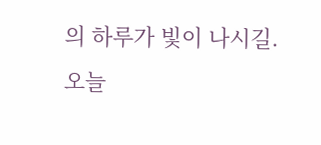의 하루가 빛이 나시길.
오늘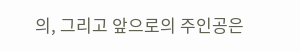의, 그리고 앞으로의 주인공은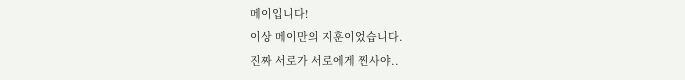메이입니다!
이상 메이만의 지훈이었습니다.
진짜 서로가 서로에게 찐사야..